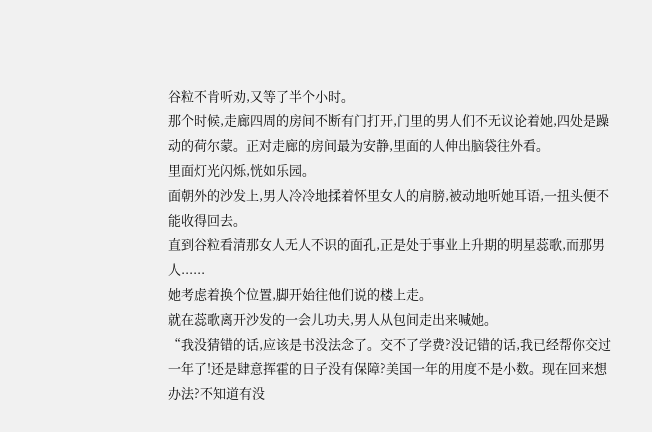谷粒不肯听劝,又等了半个小时。
那个时候,走廊四周的房间不断有门打开,门里的男人们不无议论着她,四处是躁动的荷尔蒙。正对走廊的房间最为安静,里面的人伸出脑袋往外看。
里面灯光闪烁,恍如乐园。
面朝外的沙发上,男人冷冷地揉着怀里女人的肩膀,被动地听她耳语,一扭头便不能收得回去。
直到谷粒看清那女人无人不识的面孔,正是处于事业上升期的明星蕊歌,而那男人......
她考虑着换个位置,脚开始往他们说的楼上走。
就在蕊歌离开沙发的一会儿功夫,男人从包间走出来喊她。
“我没猜错的话,应该是书没法念了。交不了学费?没记错的话,我已经帮你交过一年了!还是肆意挥霍的日子没有保障?美国一年的用度不是小数。现在回来想办法?不知道有没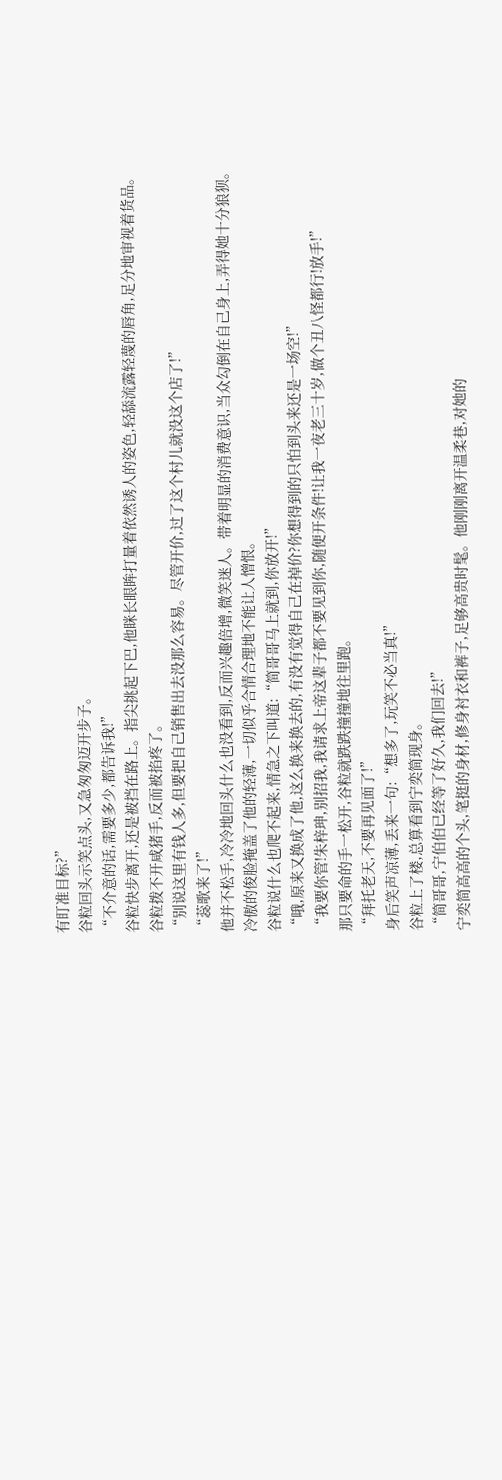有盯准目标?”
谷粒回头示笑点头,又急匆匆迈开步子。
“不介意的话,需要多少,都告诉我!”
谷粒快步离开,还是被挡在路上。指尖挑起下巴,他眯长眼眸打量着依然诱人的姿色,轻舔流露轻蔑的唇角,足分地审视着货品。
谷粒拨不开咸猪手,反而被掐疼了。
“别说这里有钱人多,但要把自己销售出去没那么容易。尽管开价,过了这个村儿就没这个店了!”
“蕊歌来了!”
他并不松手,冷冷地回头什么也没看到,反而兴趣倍增,微笑迷人。带着明显的消费意识,当众勾倒在自己身上,弄得她十分狼狈。
冷傲的俊脸掩盖了他的轻薄,一切似乎合情合理地不能让人憎恨。
谷粒说什么也爬不起来,情急之下叫道:“简哥哥马上就到,你放开!”
“哦,原来又换成了他,这么换来换去的,有没有觉得自己在掉价?你想得到的只怕到头来还是一场空!”
“我要你管!朱梓珅,别招我,我请求上帝这辈子都不要见到你,随便开条件!让我一夜老三十岁,做个丑八怪都行!放手!”
那只要命的手一松开,谷粒就跌跌撞撞地往里跑。
“拜托老天,不要再见面了!”
身后笑声凉薄,丢来一句:“想多了,玩笑不必当真!”
谷粒上了楼,总算看到宁奕简现身。
“简哥哥,宁伯伯已经等了好久,我们回去!”
宁奕简高高的个头,笔挺的身材,修身衬衣和裤子,足够高贵时髦。他刚刚离开温柔巷,对她的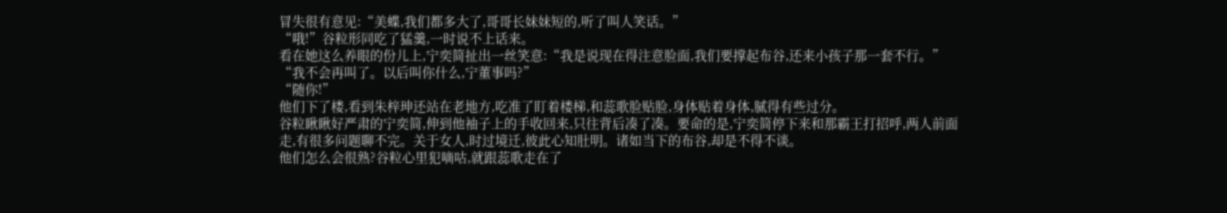冒失很有意见:“美蝶,我们都多大了,哥哥长妹妹短的,听了叫人笑话。”
“哦!”谷粒形同吃了猛羹,一时说不上话来。
看在她这么养眼的份儿上,宁奕简扯出一丝笑意:“我是说现在得注意脸面,我们要撑起布谷,还来小孩子那一套不行。”
“我不会再叫了。以后叫你什么,宁董事吗?”
“随你!”
他们下了楼,看到朱梓珅还站在老地方,吃准了盯着楼梯,和蕊歌脸贴脸,身体贴着身体,腻得有些过分。
谷粒瞅瞅好严肃的宁奕简,伸到他袖子上的手收回来,只往背后凑了凑。要命的是,宁奕简停下来和那霸王打招呼,两人前面走,有很多问题聊不完。关于女人,时过境迁,彼此心知肚明。诸如当下的布谷,却是不得不谈。
他们怎么会很熟?谷粒心里犯嘀咕,就跟蕊歌走在了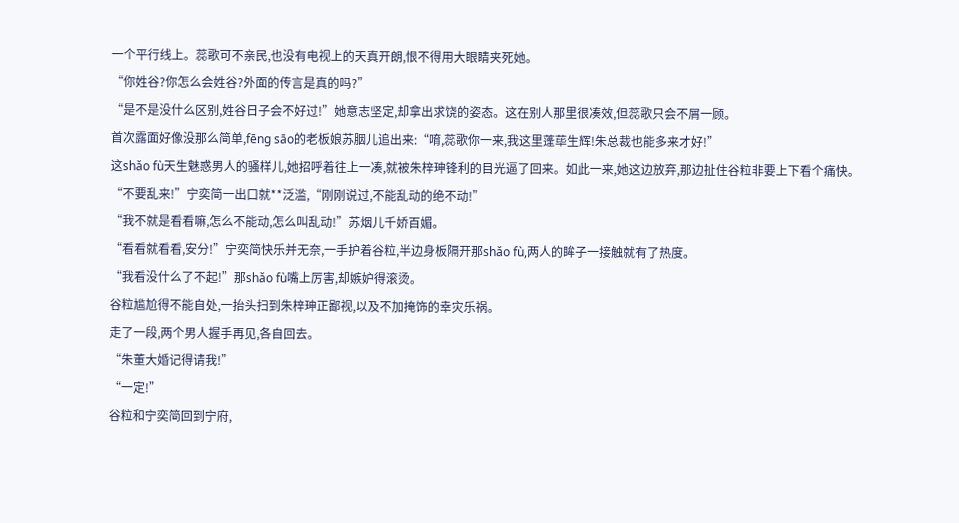一个平行线上。蕊歌可不亲民,也没有电视上的天真开朗,恨不得用大眼睛夹死她。
“你姓谷?你怎么会姓谷?外面的传言是真的吗?”
“是不是没什么区别,姓谷日子会不好过!”她意志坚定,却拿出求饶的姿态。这在别人那里很凑效,但蕊歌只会不屑一顾。
首次露面好像没那么简单,fēng sāo的老板娘苏胭儿追出来:“唷,蕊歌你一来,我这里蓬荜生辉!朱总裁也能多来才好!”
这shǎo fù天生魅惑男人的骚样儿,她招呼着往上一凑,就被朱梓珅锋利的目光逼了回来。如此一来,她这边放弃,那边扯住谷粒非要上下看个痛快。
“不要乱来!”宁奕简一出口就**泛滥,“刚刚说过,不能乱动的绝不动!”
“我不就是看看嘛,怎么不能动,怎么叫乱动!”苏烟儿千娇百媚。
“看看就看看,安分!”宁奕简快乐并无奈,一手护着谷粒,半边身板隔开那shǎo fù,两人的眸子一接触就有了热度。
“我看没什么了不起!”那shǎo fù嘴上厉害,却嫉妒得滚烫。
谷粒尴尬得不能自处,一抬头扫到朱梓珅正鄙视,以及不加掩饰的幸灾乐祸。
走了一段,两个男人握手再见,各自回去。
“朱董大婚记得请我!”
“一定!”
谷粒和宁奕简回到宁府,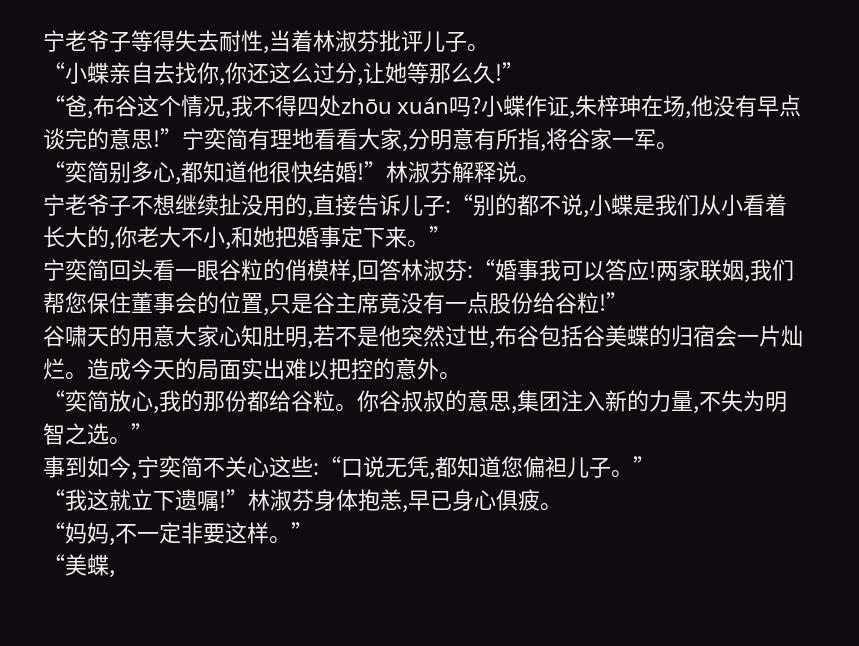宁老爷子等得失去耐性,当着林淑芬批评儿子。
“小蝶亲自去找你,你还这么过分,让她等那么久!”
“爸,布谷这个情况,我不得四处zhōu xuán吗?小蝶作证,朱梓珅在场,他没有早点谈完的意思!”宁奕简有理地看看大家,分明意有所指,将谷家一军。
“奕简别多心,都知道他很快结婚!”林淑芬解释说。
宁老爷子不想继续扯没用的,直接告诉儿子:“别的都不说,小蝶是我们从小看着长大的,你老大不小,和她把婚事定下来。”
宁奕简回头看一眼谷粒的俏模样,回答林淑芬:“婚事我可以答应!两家联姻,我们帮您保住董事会的位置,只是谷主席竟没有一点股份给谷粒!”
谷啸天的用意大家心知肚明,若不是他突然过世,布谷包括谷美蝶的归宿会一片灿烂。造成今天的局面实出难以把控的意外。
“奕简放心,我的那份都给谷粒。你谷叔叔的意思,集团注入新的力量,不失为明智之选。”
事到如今,宁奕简不关心这些:“口说无凭,都知道您偏袒儿子。”
“我这就立下遗嘱!”林淑芬身体抱恙,早已身心俱疲。
“妈妈,不一定非要这样。”
“美蝶,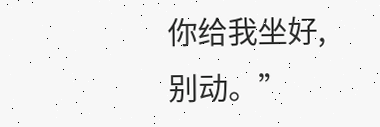你给我坐好,别动。”